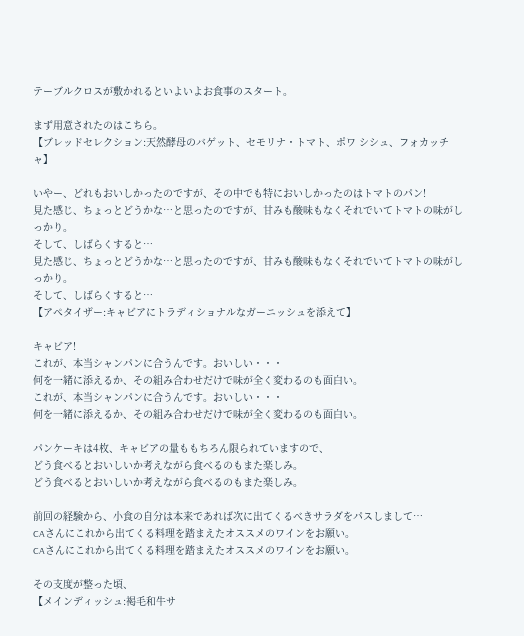テーブルクロスが敷かれるといよいよお食事のスタート。

まず用意されたのはこちら。
【ブレッドセレクション:天然酵母のバゲット、セモリナ・トマト、ポワ シシュ、フォカッチャ】

いやー、どれもおいしかったのですが、その中でも特においしかったのはトマトのパン!
見た感じ、ちょっとどうかな…と思ったのですが、甘みも酸味もなくそれでいてトマトの味がしっかり。
そして、しばらくすると…
見た感じ、ちょっとどうかな…と思ったのですが、甘みも酸味もなくそれでいてトマトの味がしっかり。
そして、しばらくすると…
【アペタイザー:キャビアにトラディショナルなガーニッシュを添えて】

キャビア!
これが、本当シャンパンに合うんです。おいしい・・・
何を一緒に添えるか、その組み合わせだけで味が全く変わるのも面白い。
これが、本当シャンパンに合うんです。おいしい・・・
何を一緒に添えるか、その組み合わせだけで味が全く変わるのも面白い。

パンケーキは4枚、キャビアの量ももちろん限られていますので、
どう食べるとおいしいか考えながら食べるのもまた楽しみ。
どう食べるとおいしいか考えながら食べるのもまた楽しみ。

前回の経験から、小食の自分は本来であれば次に出てくるべきサラダをパスしまして…
CAさんにこれから出てくる料理を踏まえたオススメのワインをお願い。
CAさんにこれから出てくる料理を踏まえたオススメのワインをお願い。

その支度が整った頃、
【メインディッシュ:褐毛和牛サ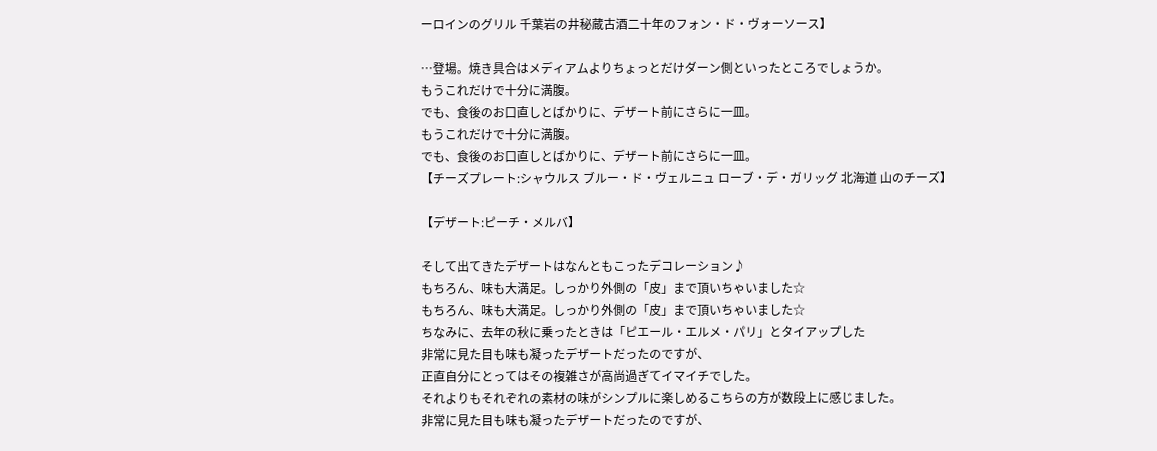ーロインのグリル 千葉岩の井秘蔵古酒二十年のフォン・ド・ヴォーソース】

…登場。焼き具合はメディアムよりちょっとだけダーン側といったところでしょうか。
もうこれだけで十分に満腹。
でも、食後のお口直しとばかりに、デザート前にさらに一皿。
もうこれだけで十分に満腹。
でも、食後のお口直しとばかりに、デザート前にさらに一皿。
【チーズプレート:シャウルス ブルー・ド・ヴェルニュ ローブ・デ・ガリッグ 北海道 山のチーズ】

【デザート:ピーチ・メルバ】

そして出てきたデザートはなんともこったデコレーション♪
もちろん、味も大満足。しっかり外側の「皮」まで頂いちゃいました☆
もちろん、味も大満足。しっかり外側の「皮」まで頂いちゃいました☆
ちなみに、去年の秋に乗ったときは「ピエール・エルメ・パリ」とタイアップした
非常に見た目も味も凝ったデザートだったのですが、
正直自分にとってはその複雑さが高尚過ぎてイマイチでした。
それよりもそれぞれの素材の味がシンプルに楽しめるこちらの方が数段上に感じました。
非常に見た目も味も凝ったデザートだったのですが、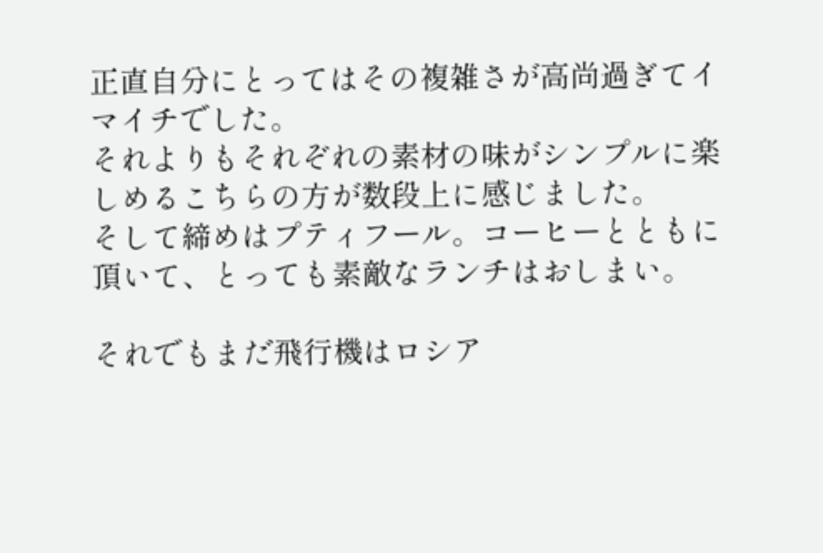正直自分にとってはその複雑さが高尚過ぎてイマイチでした。
それよりもそれぞれの素材の味がシンプルに楽しめるこちらの方が数段上に感じました。
そして締めはプティフール。コーヒーとともに頂いて、とっても素敵なランチはおしまい。

それでもまだ飛行機はロシア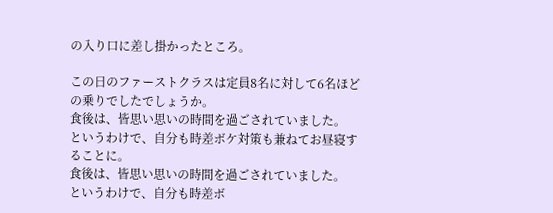の入り口に差し掛かったところ。

この日のファーストクラスは定員8名に対して6名ほどの乗りでしたでしょうか。
食後は、皆思い思いの時間を過ごされていました。
というわけで、自分も時差ボケ対策も兼ねてお昼寝することに。
食後は、皆思い思いの時間を過ごされていました。
というわけで、自分も時差ボ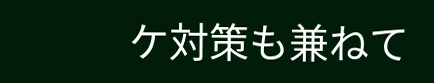ケ対策も兼ねて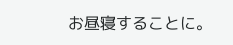お昼寝することに。